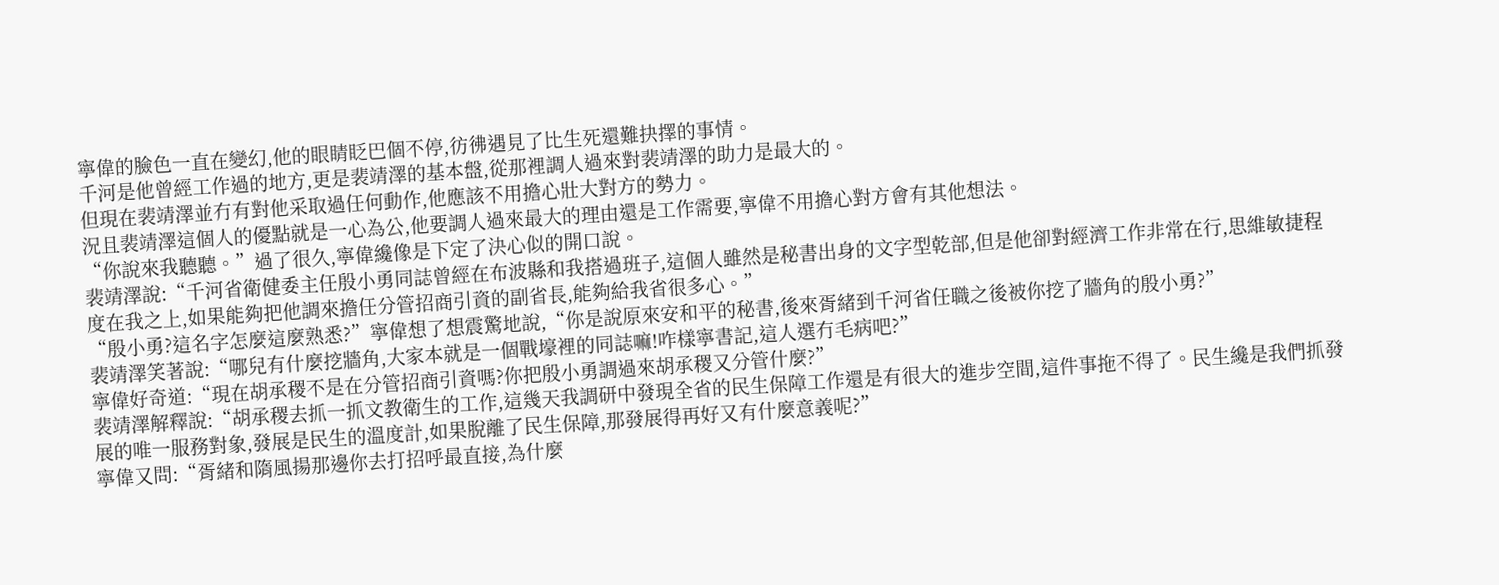寧偉的臉色一直在變幻,他的眼睛眨巴個不停,彷彿遇見了比生死還難抉擇的事情。
千河是他曾經工作過的地方,更是裴靖澤的基本盤,從那裡調人過來對裴靖澤的助力是最大的。
但現在裴靖澤並冇有對他采取過任何動作,他應該不用擔心壯大對方的勢力。
況且裴靖澤這個人的優點就是一心為公,他要調人過來最大的理由還是工作需要,寧偉不用擔心對方會有其他想法。
“你說來我聽聽。”過了很久,寧偉纔像是下定了決心似的開口說。
裴靖澤說:“千河省衛健委主任殷小勇同誌曾經在布波縣和我搭過班子,這個人雖然是秘書出身的文字型乾部,但是他卻對經濟工作非常在行,思維敏捷程度在我之上,如果能夠把他調來擔任分管招商引資的副省長,能夠給我省很多心。”
“殷小勇?這名字怎麼這麼熟悉?”寧偉想了想震驚地說,“你是說原來安和平的秘書,後來胥緒到千河省任職之後被你挖了牆角的殷小勇?”
裴靖澤笑著說:“哪兒有什麼挖牆角,大家本就是一個戰壕裡的同誌嘛!咋樣寧書記,這人選冇毛病吧?”
寧偉好奇道:“現在胡承稷不是在分管招商引資嗎?你把殷小勇調過來胡承稷又分管什麼?”
裴靖澤解釋說:“胡承稷去抓一抓文教衛生的工作,這幾天我調研中發現全省的民生保障工作還是有很大的進步空間,這件事拖不得了。民生纔是我們抓發展的唯一服務對象,發展是民生的溫度計,如果脫離了民生保障,那發展得再好又有什麼意義呢?”
寧偉又問:“胥緒和隋風揚那邊你去打招呼最直接,為什麼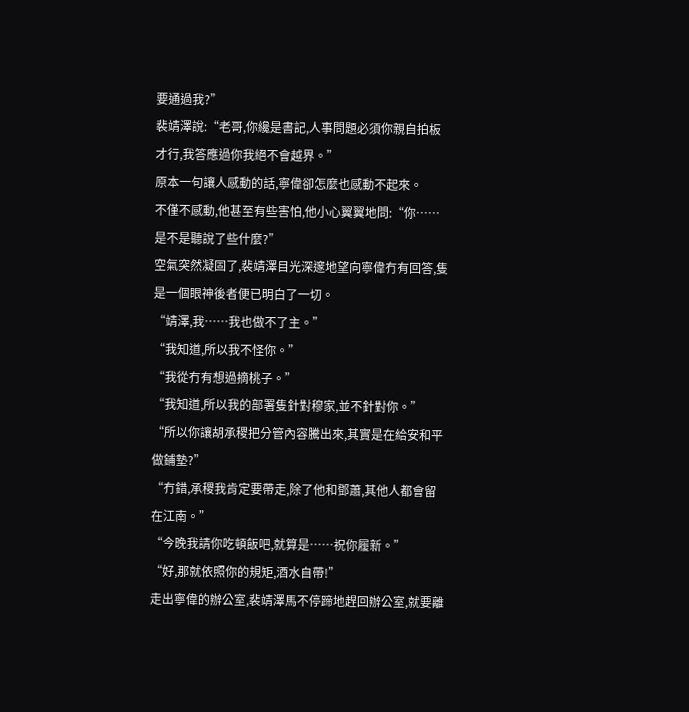要通過我?”
裴靖澤說:“老哥,你纔是書記,人事問題必須你親自拍板才行,我答應過你我絕不會越界。”
原本一句讓人感動的話,寧偉卻怎麼也感動不起來。
不僅不感動,他甚至有些害怕,他小心翼翼地問:“你……是不是聽說了些什麼?”
空氣突然凝固了,裴靖澤目光深邃地望向寧偉冇有回答,隻是一個眼神後者便已明白了一切。
“靖澤,我……我也做不了主。”
“我知道,所以我不怪你。”
“我從冇有想過摘桃子。”
“我知道,所以我的部署隻針對穆家,並不針對你。”
“所以你讓胡承稷把分管內容騰出來,其實是在給安和平做鋪墊?”
“冇錯,承稷我肯定要帶走,除了他和鄧蕭,其他人都會留在江南。”
“今晚我請你吃頓飯吧,就算是……祝你履新。”
“好,那就依照你的規矩,酒水自帶!”
走出寧偉的辦公室,裴靖澤馬不停蹄地趕回辦公室,就要離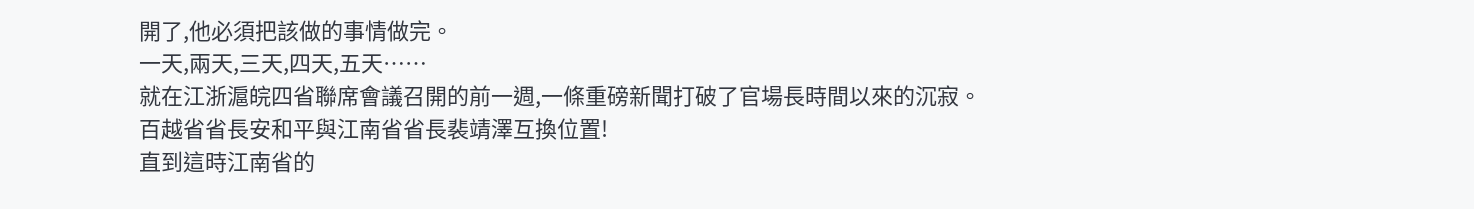開了,他必須把該做的事情做完。
一天,兩天,三天,四天,五天……
就在江浙滬皖四省聯席會議召開的前一週,一條重磅新聞打破了官場長時間以來的沉寂。
百越省省長安和平與江南省省長裴靖澤互換位置!
直到這時江南省的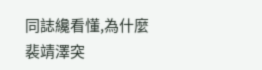同誌纔看懂,為什麼裴靖澤突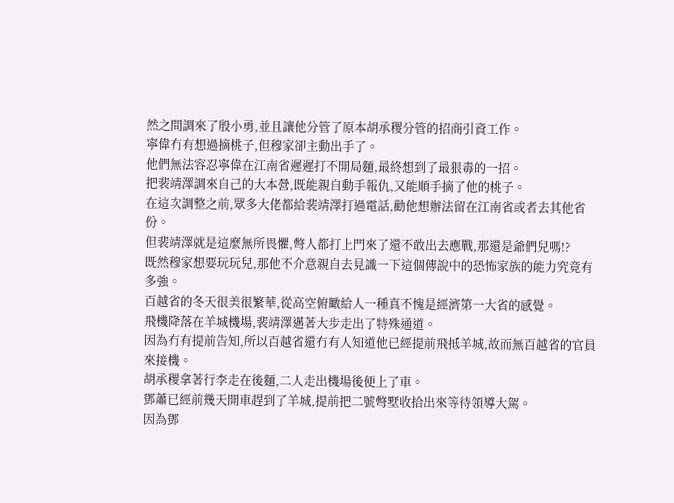然之間調來了殷小勇,並且讓他分管了原本胡承稷分管的招商引資工作。
寧偉冇有想過摘桃子,但穆家卻主動出手了。
他們無法容忍寧偉在江南省遲遲打不開局麵,最終想到了最狠毒的一招。
把裴靖澤調來自己的大本營,既能親自動手報仇,又能順手摘了他的桃子。
在這次調整之前,眾多大佬都給裴靖澤打過電話,勸他想辦法留在江南省或者去其他省份。
但裴靖澤就是這麼無所畏懼,彆人都打上門來了還不敢出去應戰,那還是爺們兒嗎!?
既然穆家想要玩玩兒,那他不介意親自去見識一下這個傳說中的恐怖家族的能力究竟有多強。
百越省的冬天很美很繁華,從高空俯瞰給人一種真不愧是經濟第一大省的感覺。
飛機降落在羊城機場,裴靖澤邁著大步走出了特殊通道。
因為冇有提前告知,所以百越省還冇有人知道他已經提前飛抵羊城,故而無百越省的官員來接機。
胡承稷拿著行李走在後麵,二人走出機場後便上了車。
鄧蕭已經前幾天開車趕到了羊城,提前把二號彆墅收拾出來等待領導大駕。
因為鄧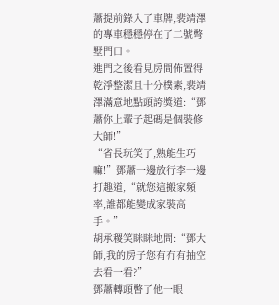蕭提前錄入了車牌,裴靖澤的專車穩穩停在了二號彆墅門口。
進門之後看見房間佈置得乾淨整潔且十分樸素,裴靖澤滿意地點頭誇獎道:“鄧蕭你上輩子起碼是個裝修大師!”
“省長玩笑了,熟能生巧嘛!”鄧蕭一邊放行李一邊打趣道,“就您這搬家頻率,誰都能變成家裝高手。”
胡承稷笑眯眯地問:“鄧大師,我的房子您有冇有抽空去看一看?”
鄧蕭轉頭瞥了他一眼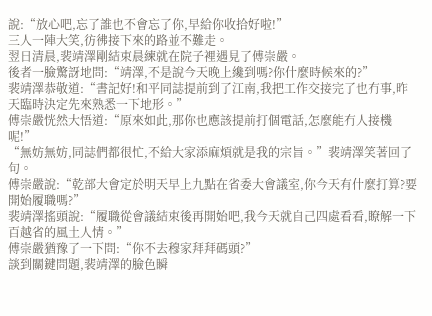說:“放心吧,忘了誰也不會忘了你,早給你收拾好啦!”
三人一陣大笑,彷彿接下來的路並不難走。
翌日清晨,裴靖澤剛結束晨練就在院子裡遇見了傅崇嚴。
後者一臉驚訝地問:“靖澤,不是說今天晚上纔到嗎?你什麼時候來的?”
裴靖澤恭敬道:“書記好!和平同誌提前到了江南,我把工作交接完了也冇事,昨天臨時決定先來熟悉一下地形。”
傅崇嚴恍然大悟道:“原來如此,那你也應該提前打個電話,怎麼能冇人接機呢!”
“無妨無妨,同誌們都很忙,不給大家添麻煩就是我的宗旨。”裴靖澤笑著回了句。
傅崇嚴說:“乾部大會定於明天早上九點在省委大會議室,你今天有什麼打算?要開始履職嗎?”
裴靖澤搖頭說:“履職從會議結束後再開始吧,我今天就自己四處看看,瞭解一下百越省的風土人情。”
傅崇嚴猶豫了一下問:“你不去穆家拜拜碼頭?”
談到關鍵問題,裴靖澤的臉色瞬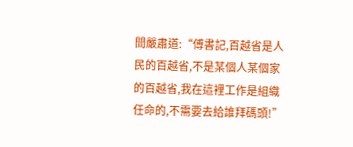間嚴肅道:“傅書記,百越省是人民的百越省,不是某個人某個家的百越省,我在這裡工作是組織任命的,不需要去給誰拜碼頭!”